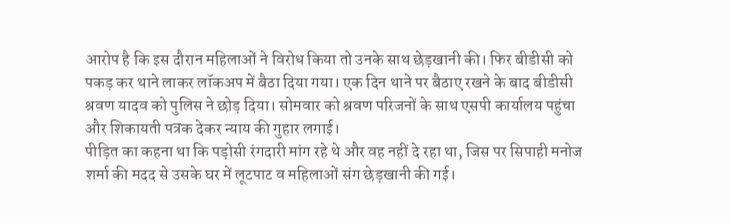आरोप है कि इस दौरान महिलाओं ने विरोध किया तो उनके साथ छेड़खानी की। फिर बीडीसी को पकड़ कर थाने लाकर लॉकअप में बैठा दिया गया। एक दिन थाने पर बैठाए रखने के बाद बीडीसी श्रवण यादव को पुलिस ने छोड़ दिया। सोमवार को श्रवण परिजनों के साथ एसपी कार्यालय पहुंचा और शिकायती पत्रक देकर न्याय की गुहार लगाई।
पीड़ित का कहना था कि पड़ोसी रंगदारी मांग रहे थे और वह नहीं दे रहा था, जिस पर सिपाही मनोज शर्मा की मदद से उसके घर में लूटपाट व महिलाओं संग छेड़खानी की गई।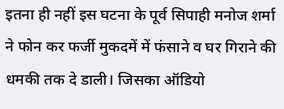इतना ही नहीं इस घटना के पूर्व सिपाही मनोज शर्मा ने फोन कर फर्जी मुकदमें में फंसाने व घर गिराने की धमकी तक दे डाली। जिसका ऑडियो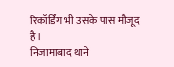रिकॉर्डिंग भी उसके पास मौजूद है।
निजामाबाद थाने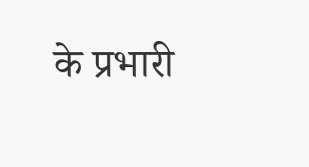के प्रभारी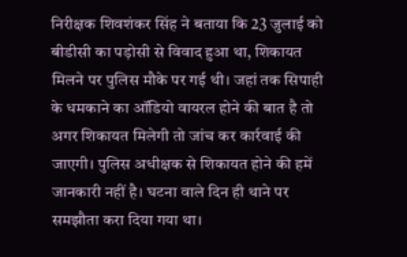निरीक्षक शिवशंकर सिंह ने बताया कि 23 जुलाई को बीडीसी का पड़ोसी से विवाद हुआ था, शिकायत मिलने पर पुलिस मौके पर गई थी। जहां तक सिपाही के धमकाने का ऑडियो वायरल होने की बात है तो अगर शिकायत मिलेगी तो जांच कर कार्रवाई की जाएगी। पुलिस अधीक्षक से शिकायत होने की हमें जानकारी नहीं है। घटना वाले दिन ही थाने पर समझौता करा दिया गया था।